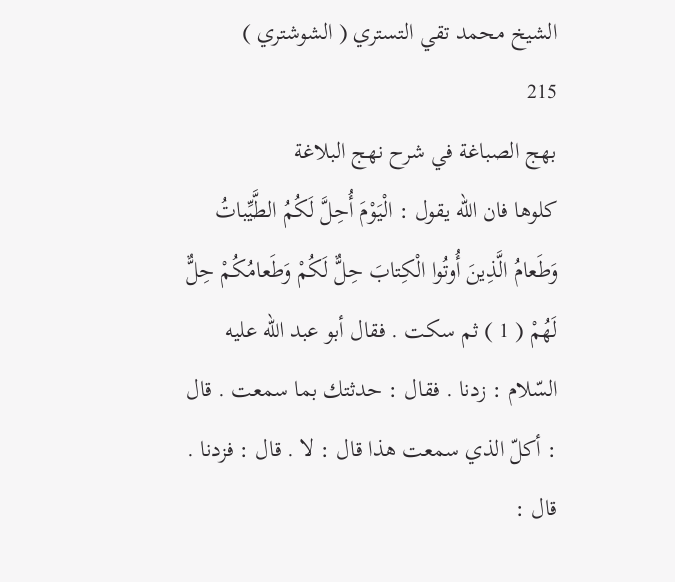الشيخ محمد تقي التستري ( الشوشتري )
215
بهج الصباغة في شرح نهج البلاغة
كلوها فان اللّه يقول : الْيَوْمَ أُحِلَّ لَكُمُ الطَّيِّباتُ وَطَعامُ الَّذِينَ أُوتُوا الْكِتابَ حِلٌّ لَكُمْ وَطَعامُكُمْ حِلٌّ لَهُمْ ( 1 ) ثم سكت . فقال أبو عبد اللّه عليه السّلام : زدنا . فقال : حدثتك بما سمعت . قال : أكلّ الذي سمعت هذا قال : لا . قال : فزدنا . قال :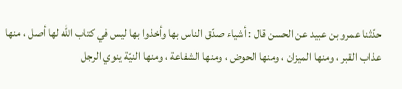حدّثنا عمرو بن عبيد عن الحسن قال : أشياء صدّق الناس بها وأخذوا بها ليس في كتاب اللّه لها أصل ، منها عذاب القبر ، ومنها الميزان ، ومنها الحوض ، ومنها الشفاعة ، ومنها النيّة ينوي الرجل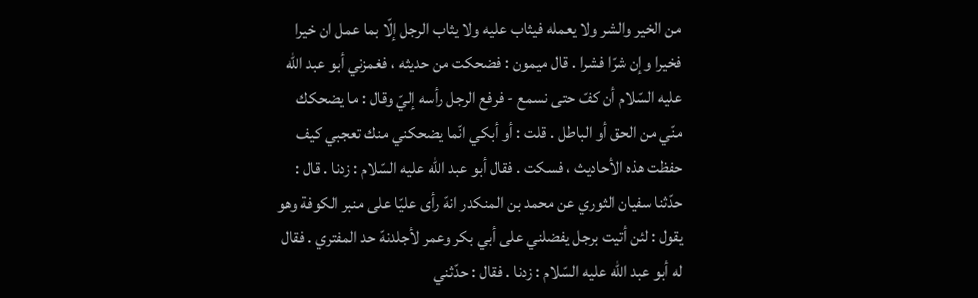من الخير والشر ولا يعمله فيثاب عليه ولا يثاب الرجل إلّا بما عمل ان خيرا فخيرا وإن شرّا فشرا . قال ميمون : فضحكت من حديثه ، فغمزني أبو عبد اللّه عليه السّلام أن كفّ حتى نسمع - فرفع الرجل رأسه إليّ وقال : ما يضحكك منّي من الحق أو الباطل . قلت : أو أبكي انّما يضحكني منك تعجبي كيف حفظت هذه الأحاديث ، فسكت . فقال أبو عبد اللّه عليه السّلام : زدنا . قال : حدّثنا سفيان الثوري عن محمد بن المنكدر انهّ رأى عليّا على منبر الكوفة وهو يقول : لئن أتيت برجل يفضلني على أبي بكر وعمر لأجلدنهّ حد المفتري . فقال له أبو عبد اللّه عليه السّلام : زدنا . فقال : حدّثني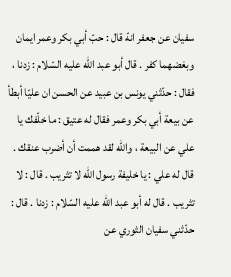سفيان عن جعفر انهّ قال : حبّ أبي بكر وعمر ايمان وبغضهما كفر . قال أبو عبد اللّه عليه السّلام : زدنا ، فقال : حدّثني يونس بن عبيد عن الحسن ان عليّا أبطأ عن بيعة أبي بكر وعمر فقال له عتيق : ما خلّفك يا علي عن البيعة ، واللّه لقد هممت أن أضرب عنقك . قال له علي : يا خليفة رسول اللّه لا تثريب . قال : لا تثريب . قال له أبو عبد اللّه عليه السّلام : زدنا . قال : حدّثني سفيان الثوري عن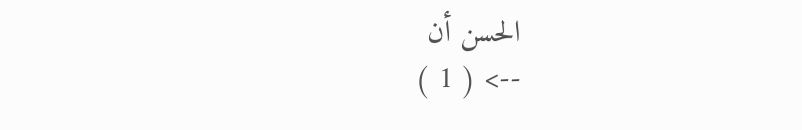الحسن أن
--> ( 1 )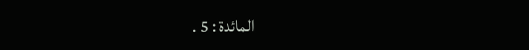المائدة : 5 .